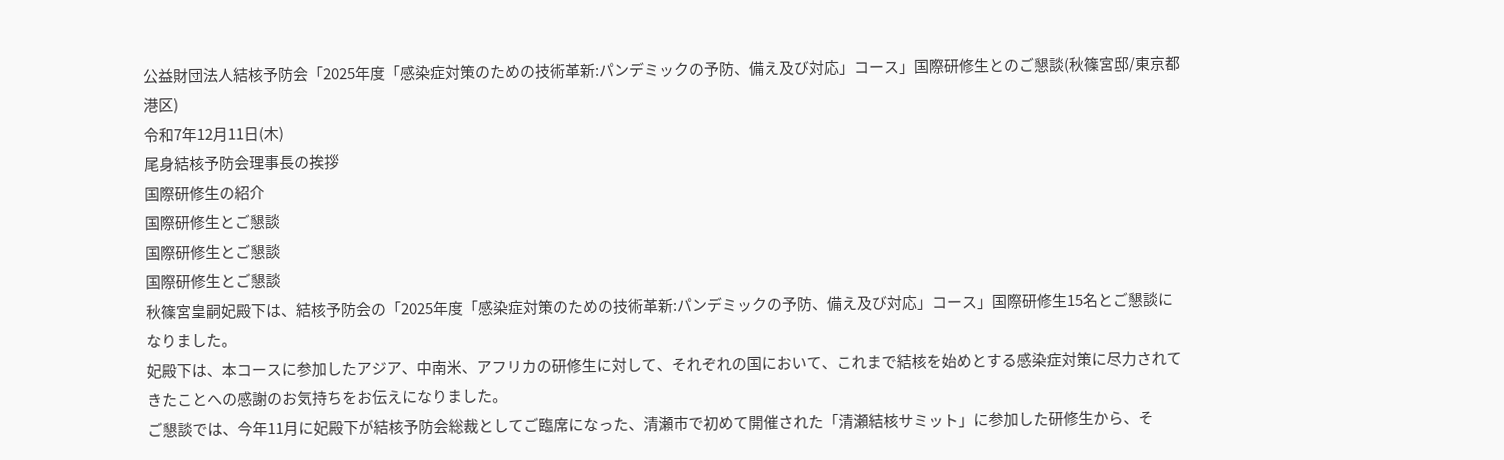公益財団法人結核予防会「2025年度「感染症対策のための技術革新:パンデミックの予防、備え及び対応」コース」国際研修生とのご懇談(秋篠宮邸/東京都港区)
令和7年12月11日(木)
尾身結核予防会理事長の挨拶
国際研修生の紹介
国際研修生とご懇談
国際研修生とご懇談
国際研修生とご懇談
秋篠宮皇嗣妃殿下は、結核予防会の「2025年度「感染症対策のための技術革新:パンデミックの予防、備え及び対応」コース」国際研修生15名とご懇談になりました。
妃殿下は、本コースに参加したアジア、中南米、アフリカの研修生に対して、それぞれの国において、これまで結核を始めとする感染症対策に尽力されてきたことへの感謝のお気持ちをお伝えになりました。
ご懇談では、今年11月に妃殿下が結核予防会総裁としてご臨席になった、清瀬市で初めて開催された「清瀬結核サミット」に参加した研修生から、そ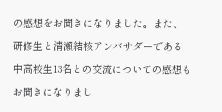の感想をお聞きになりました。また、研修生と清瀬結核アンバサダーである中高校生13名との交流についての感想もお聞きになりまし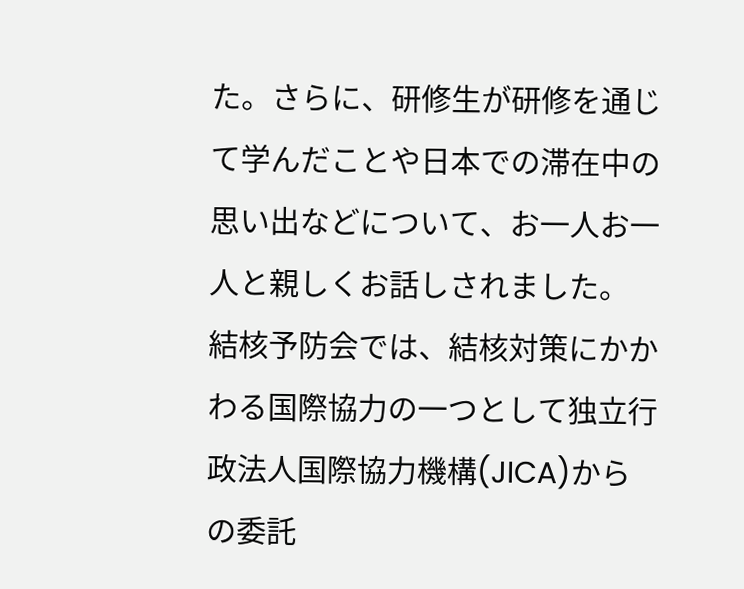た。さらに、研修生が研修を通じて学んだことや日本での滞在中の思い出などについて、お一人お一人と親しくお話しされました。
結核予防会では、結核対策にかかわる国際協力の一つとして独立行政法人国際協力機構(JICA)からの委託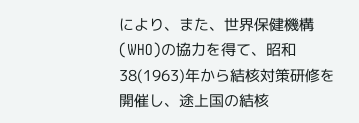により、また、世界保健機構(WHO)の協力を得て、昭和38(1963)年から結核対策研修を開催し、途上国の結核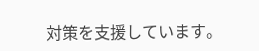対策を支援しています。